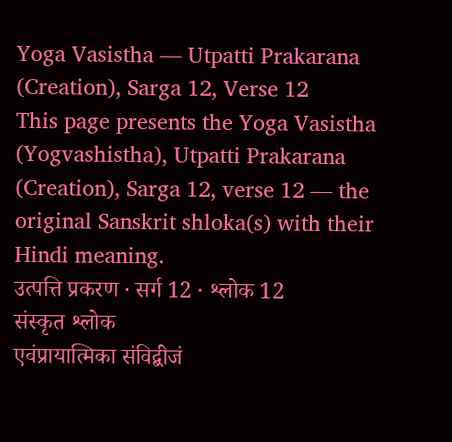Yoga Vasistha — Utpatti Prakarana (Creation), Sarga 12, Verse 12
This page presents the Yoga Vasistha (Yogvashistha), Utpatti Prakarana (Creation), Sarga 12, verse 12 — the original Sanskrit shloka(s) with their Hindi meaning.
उत्पत्ति प्रकरण · सर्ग 12 · श्लोक 12
संस्कृत श्लोक
एवंप्रायात्मिका संविद्बीजं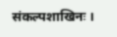संकल्पशाखिनः ।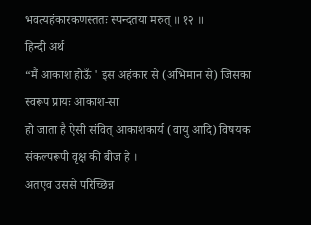भवत्यहंकारकणस्ततः स्पन्दतया मरुत् ॥ १२ ॥
हिन्दी अर्थ
“मैं आकाश होऊँ ' इस अहंकार से (अभिमान से) जिसका स्वरूप प्रायः आकाश-सा
हो जाता है ऐसी संवित् आकाशकार्य (वायु आदि) विषयक संकल्परूपी वृक्ष की बीज हे ।
अतएव उससे परिच्छिन्न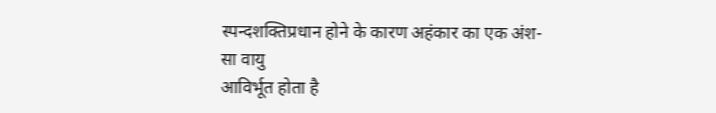स्पन्दशक्तिप्रधान होने के कारण अहंकार का एक अंश-सा वायु
आविर्भूत होता है